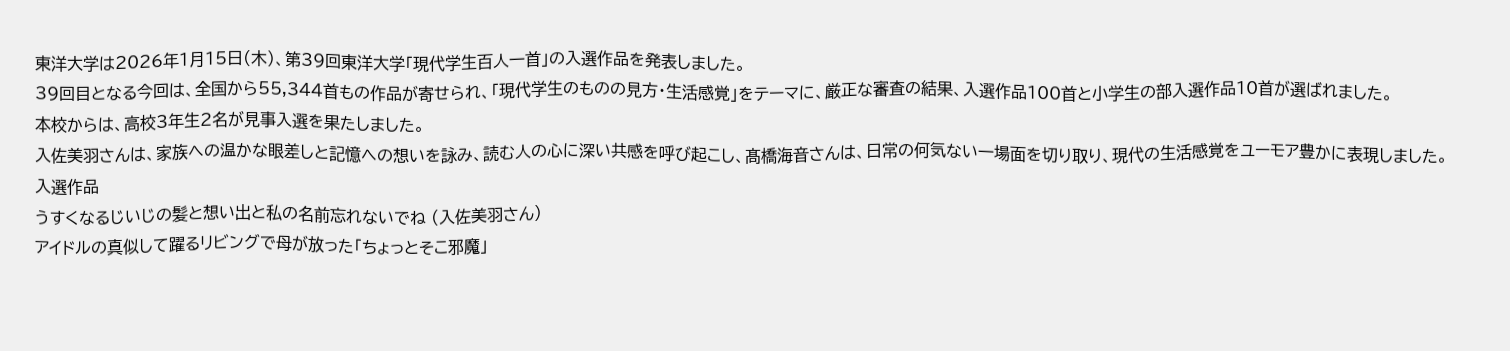東洋大学は2026年1月15日(木)、第39回東洋大学「現代学生百人一首」の入選作品を発表しました。
39回目となる今回は、全国から55,344首もの作品が寄せられ、「現代学生のものの見方・生活感覚」をテーマに、厳正な審査の結果、入選作品100首と小学生の部入選作品10首が選ばれました。
本校からは、高校3年生2名が見事入選を果たしました。
入佐美羽さんは、家族への温かな眼差しと記憶への想いを詠み、読む人の心に深い共感を呼び起こし、髙橋海音さんは、日常の何気ない一場面を切り取り、現代の生活感覚をユーモア豊かに表現しました。
入選作品
うすくなるじいじの髪と想い出と私の名前忘れないでね (入佐美羽さん)
アイドルの真似して躍るリビングで母が放った「ちょっとそこ邪魔」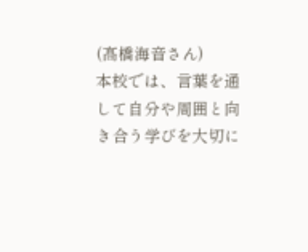(髙橋海音さん)
本校では、言葉を通して自分や周囲と向き合う学びを大切に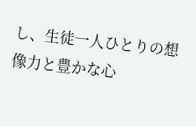し、生徒一人ひとりの想像力と豊かな心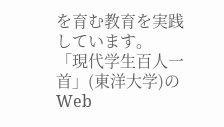を育む教育を実践しています。
「現代学生百人一首」(東洋大学)のWeb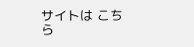サイトは こちら